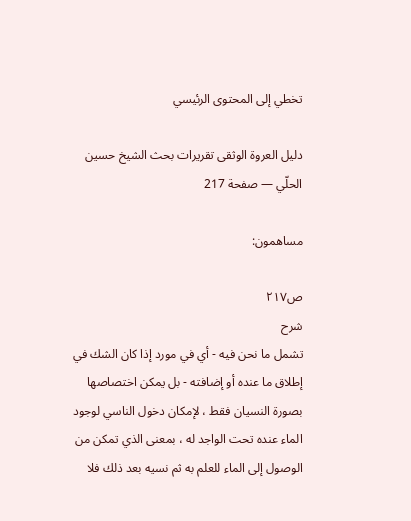تخطي إلى المحتوى الرئيسي

دليل العروة الوثقى تقريرات بحث الشيخ حسين الحلّي — صفحة 217

مساهمون:

ص٢١٧
شرح
تشمل ما نحن فيه - أي في مورد إذا كان الشك في إطلاق ما عنده أو إضافته - بل يمكن اختصاصها بصورة النسيان فقط ، لإمكان دخول الناسي لوجود الماء عنده تحت الواجد له ، بمعنى الذي تمكن من الوصول إلى الماء للعلم به ثم نسيه بعد ذلك فلا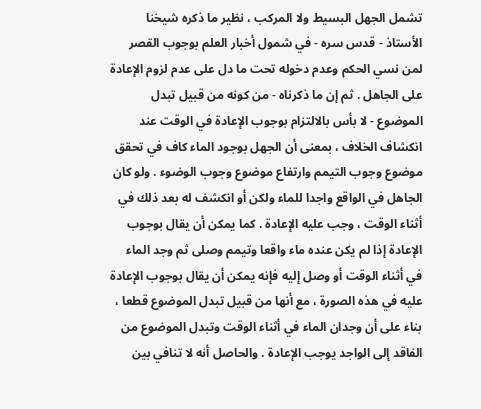تشمل الجهل البسيط ولا المركب ، نظير ما ذكره شيخنا الأستاذ - قدس سره - في شمول أخبار العلم بوجوب القصر لمن نسي الحكم وعدم دخوله تحت ما دل على عدم لزوم الإعادة على الجاهل . ثم إن ما ذكرناه - من كونه من قبيل تبدل الموضوع - لا بأس بالالتزام بوجوب الإعادة في الوقت عند انكشاف الخلاف ، بمعنى أن الجهل بوجود الماء كاف في تحقق موضوع وجوب التيمم وارتفاع موضوع وجوب الوضوء . ولو كان الجاهل في الواقع واجدا للماء ولكن أو انكشف له بعد ذلك في أثناء الوقت ، وجب عليه الإعادة . كما يمكن أن يقال بوجوب الإعادة إذا لم يكن عنده ماء واقعا وتيمم وصلى ثم وجد الماء في أثناء الوقت أو وصل إليه فإنه يمكن أن يقال بوجوب الإعادة عليه في هذه الصورة ، مع أنها من قبيل تبدل الموضوع قطعا ، بناء على أن وجدان الماء في أثناء الوقت وتبدل الموضوع من الفاقد إلى الواجد يوجب الإعادة . والحاصل أنه لا تنافي بين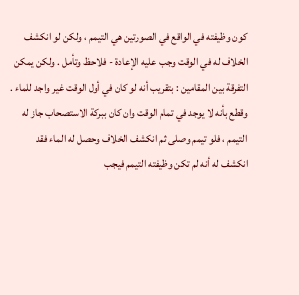كون وظيفته في الواقع في الصورتين هي التيمم ، ولكن لو انكشف الخلاف له في الوقت وجب عليه الإعادة - فلاحظ وتأمل . ولكن يمكن التفرقة بين المقامين : بتقريب أنه لو كان في أول الوقت غير واجد للماء . وقطع بأنه لا يوجد في تمام الوقت وان كان ببركة الاستصحاب جاز له التيمم ، فلو تيمم وصلى ثم انكشف الخلاف وحصل له الماء فقد انكشف له أنه لم تكن وظيفته التيمم فيجب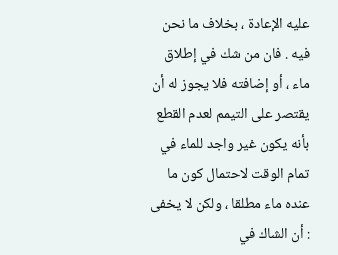عليه الإعادة ، بخلاف ما نحن فيه . فان من شك في إطلاق ماء ، أو إضافته فلا يجوز له أن يقتصر على التيمم لعدم القطع بأنه يكون غير واجد للماء في تمام الوقت لاحتمال كون ما عنده ماء مطلقا ، ولكن لا يخفى : أن الشاك في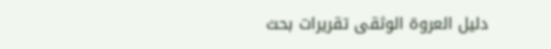دليل العروة الوثقى تقريرات بحث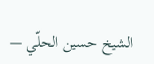الشيخ حسين الحلّي —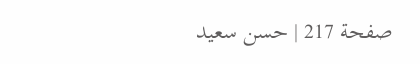صفحة 217 | حسن سعيد